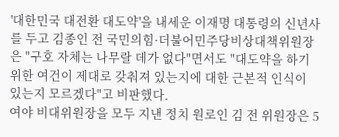'대한민국 대전환 대도약'을 내세운 이재명 대통령의 신년사를 두고 김종인 전 국민의힘·더불어민주당비상대책위원장은 "구호 자체는 나무랄 데가 없다"면서도 "대도약을 하기 위한 여건이 제대로 갖춰져 있는지에 대한 근본적 인식이 있는지 모르겠다"고 비판했다.
여야 비대위원장을 모두 지낸 정치 원로인 김 전 위원장은 5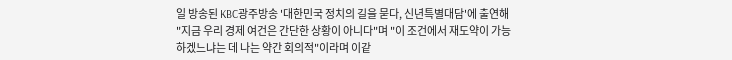일 방송된 KBC광주방송 '대한민국 정치의 길을 묻다, 신년특별대담'에 출연해 "지금 우리 경제 여건은 간단한 상황이 아니다"며 "이 조건에서 재도약이 가능하겠느냐는 데 나는 약간 회의적"이라며 이같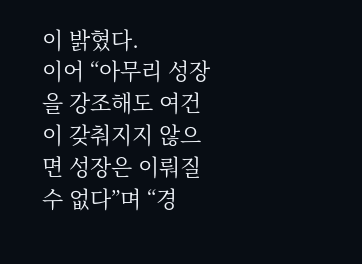이 밝혔다.
이어 “아무리 성장을 강조해도 여건이 갖춰지지 않으면 성장은 이뤄질 수 없다”며 “경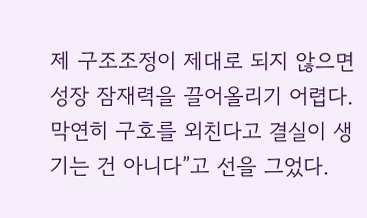제 구조조정이 제대로 되지 않으면 성장 잠재력을 끌어올리기 어렵다.막연히 구호를 외친다고 결실이 생기는 건 아니다”고 선을 그었다.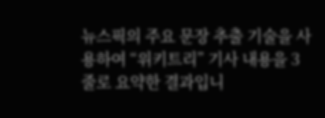뉴스픽의 주요 문장 추출 기술을 사용하여 “위키트리” 기사 내용을 3줄로 요약한 결과입니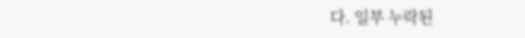다. 일부 누락된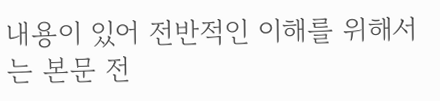내용이 있어 전반적인 이해를 위해서는 본문 전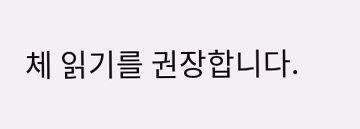체 읽기를 권장합니다.